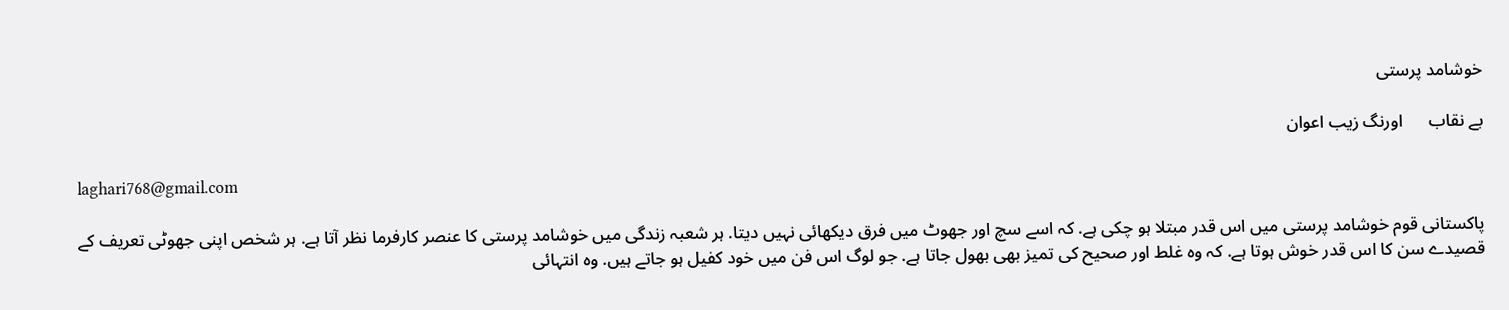خوشامد پرستی

بے نقاب      اورنگ زیب اعوان

laghari768@gmail.com

پاکستانی قوم خوشامد پرستی میں اس قدر مبتلا ہو چکی ہے. کہ اسے سچ اور جھوٹ میں فرق دیکھائی نہیں دیتا. ہر شعبہ زندگی میں خوشامد پرستی کا عنصر کارفرما نظر آتا ہے. ہر شخص اپنی جھوٹی تعریف کے قصیدے سن کا اس قدر خوش ہوتا ہے. کہ وہ غلط اور صحیح کی تمیز بھی بھول جاتا ہے. جو لوگ اس فن میں خود کفیل ہو جاتے ہیں. وہ انتہائی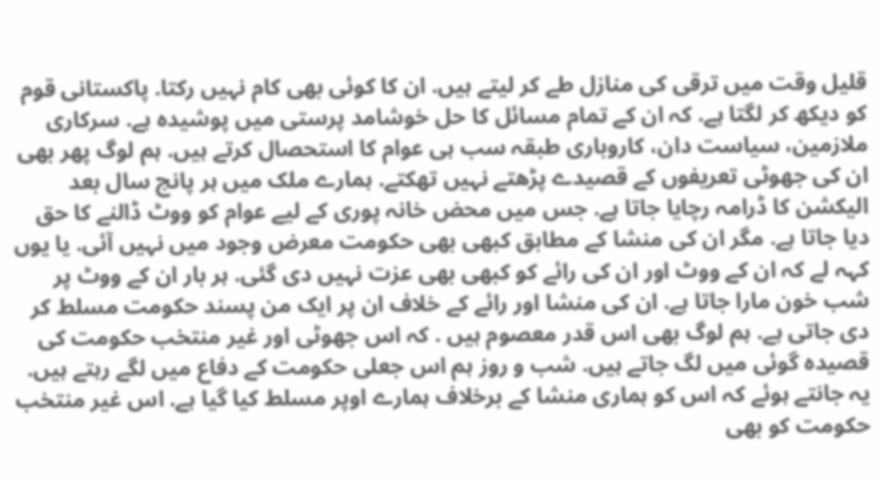قلیل وقت میں ترقی کی منازل طے کر لیتے ہیں. ان کا کوئی بھی کام نہیں رکتا. پاکستانی قوم کو دیکھ کر لگتا ہے. کہ ان کے تمام مسائل کا حل خوشامد پرستی میں پوشیدہ ہے. سرکاری ملازمین، سیاست دان، کاروباری طبقہ سب ہی عوام کا استحصال کرتے ہیں. ہم لوگ پھر بھی ان کی جھوٹی تعریفوں کے قصیدے پڑھتے نہیں تھکتے. ہمارے ملک میں ہر پانچ سال بعد الیکشن کا ڈرامہ رچایا جاتا ہے. جس میں محض خانہ پوری کے لیے عوام کو ووٹ ڈالنے کا حق دیا جاتا ہے. مگر ان کی منشا کے مطابق کبھی بھی حکومت معرض وجود میں نہیں آئی. یا یوں کہہ لے کہ ان کے ووٹ اور ان کی رائے کو کبھی بھی عزت نہیں دی گئی. ہر بار ان کے ووٹ پر شب خون مارا جاتا ہے. ان کی منشا اور رائے کے خلاف ان پر ایک من پسند حکومت مسلط کر دی جاتی ہے. ہم لوگ بھی اس قدر معصوم ہیں . کہ اس جھوٹی اور غیر منتخب حکومت کی قصیدہ گوئی میں لگ جاتے ہیں. شب و روز ہم اس جعلی حکومت کے دفاع میں لگے رہتے ہیں. یہ جانتے ہوئے کہ اس کو ہماری منشا کے برخلاف ہمارے اوپر مسلط کیا گیا ہے. اس غیر منتخب حکومت کو بھی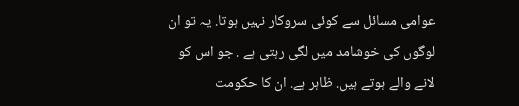عوامی مسائل سے کوئی سروکار نہیں ہوتا. یہ تو ان لوگوں کی خوشامد میں لگی رہتی ہے . جو اس کو لانے والے ہوتے ہیں. ظاہر ہے. ان کا حکومت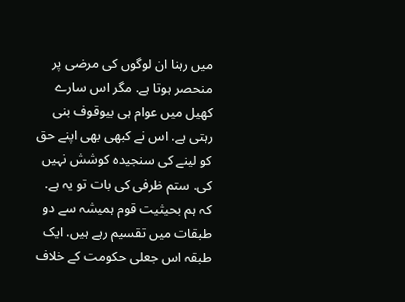میں رہنا ان لوگوں کی مرضی پر منحصر ہوتا ہے. مگر اس سارے کھیل میں عوام ہی بیوقوف بنی رہتی ہے. اس نے کبھی بھی اپنے حق کو لینے کی سنجیدہ کوشش نہیں کی. ستم ظرفی کی بات تو یہ ہے. کہ ہم بحیثیت قوم ہمیشہ سے دو طبقات میں تقسیم رہے ہیں. ایک طبقہ اس جعلی حکومت کے خلاف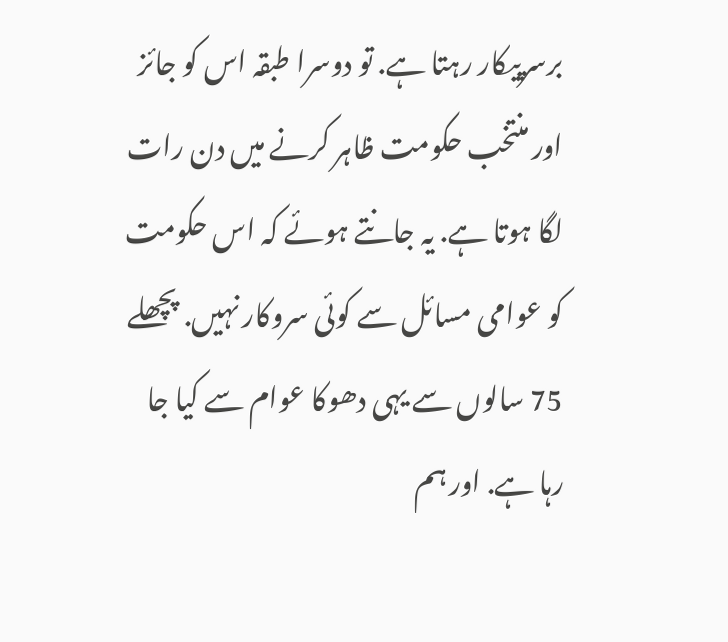برسرپیکار رہتا ہے. تو دوسرا طبقہ اس کو جائز اور منتخب حکومت ظاہر کرنے میں دن رات لگا ہوتا ہے. یہ جانتے ہوئے کہ اس حکومت کو عوامی مسائل سے کوئی سروکار نہیں. پچھلے 75 سالوں سے یہی دھوکا عوام سے کیا جا رہا ہے. اور ہم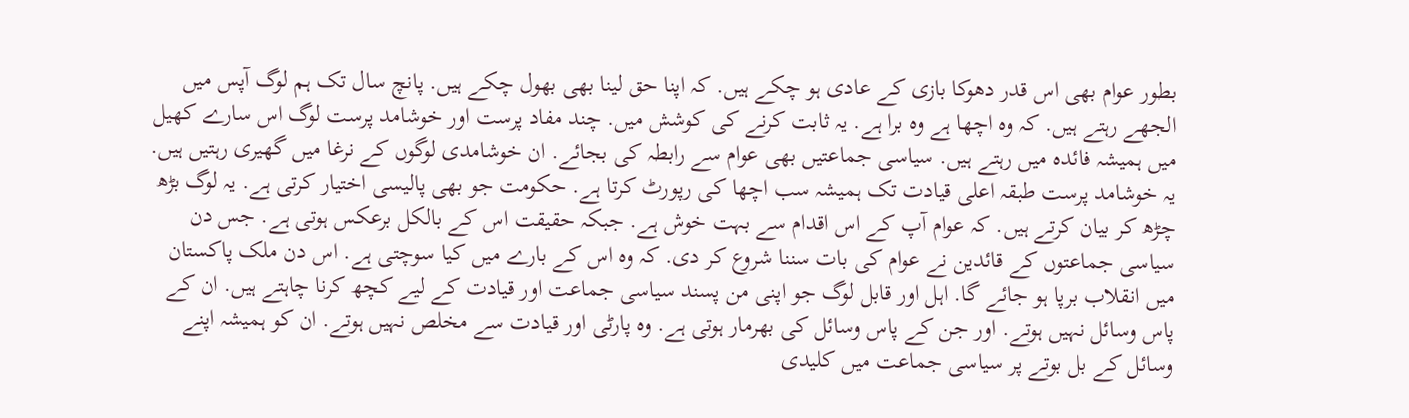بطور عوام بھی اس قدر دھوکا بازی کے عادی ہو چکے ہیں. کہ اپنا حق لینا بھی بھول چکے ہیں. پانچ سال تک ہم لوگ آپس میں الجھے رہتے ہیں. کہ وہ اچھا ہے وہ برا ہے. یہ ثابت کرنے کی کوشش میں. چند مفاد پرست اور خوشامد پرست لوگ اس سارے کھیل میں ہمیشہ فائدہ میں رہتے ہیں. سیاسی جماعتیں بھی عوام سے رابطہ کی بجائے. ان خوشامدی لوگوں کے نرغا میں گھیری رہتیں ہیں. یہ خوشامد پرست طبقہ اعلی قیادت تک ہمیشہ سب اچھا کی رپورٹ کرتا ہے. حکومت جو بھی پالیسی اختیار کرتی ہے. یہ لوگ بڑھ چڑھ کر بیان کرتے ہیں. کہ عوام آپ کے اس اقدام سے بہت خوش ہے. جبکہ حقیقت اس کے بالکل برعکس ہوتی ہے. جس دن سیاسی جماعتوں کے قائدین نے عوام کی بات سننا شروع کر دی. کہ وہ اس کے بارے میں کیا سوچتی ہے. اس دن ملک پاکستان میں انقلاب برپا ہو جائے گا. اہل اور قابل لوگ جو اپنی من پسند سیاسی جماعت اور قیادت کے لیے کچھ کرنا چاہتے ہیں. ان کے پاس وسائل نہیں ہوتے. اور جن کے پاس وسائل کی بھرمار ہوتی ہے. وہ پارٹی اور قیادت سے مخلص نہیں ہوتے. ان کو ہمیشہ اپنے وسائل کے بل بوتے پر سیاسی جماعت میں کلیدی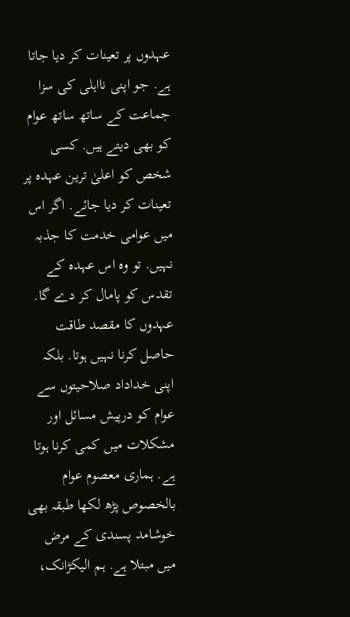عہدوں پر تعینات کر دیا جاتا ہے. جو اپنی نااہلی کی سزا جماعت کے ساتھ ساتھ عوام کو بھی دیتے ہیں. کسی شخص کو اعلیٰ ترین عہدہ پر تعینات کر دیا جائے. اگر اس میں عوامی خدمت کا جذبہ نہیں. تو وہ اس عہدہ کے تقدس کو پامال کر دے گا. عہدوں کا مقصد طاقت حاصل کرنا نہیں ہوتا. بلکہ اپنی خداداد صلاحیتوں سے عوام کو درپیش مسائل اور مشکلات میں کمی کرنا ہوتا ہے. ہماری معصوم عوام بالخصوص پڑھ لکھا طبقہ بھی خوشامد پسندی کے مرض میں مبتلا ہے. ہم الیکڑانک،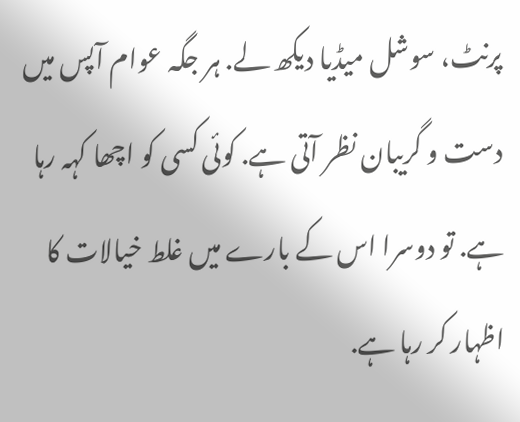پرنٹ، سوشل میڈیا دیکھ لے. ہر جگہ عوام آپس میں دست و گریبان نظر آتی ہے. کوئی کسی کو اچھا کہہ رہا ہے. تو دوسرا اس کے بارے میں غلط خیالات کا اظہار کر رہا ہے.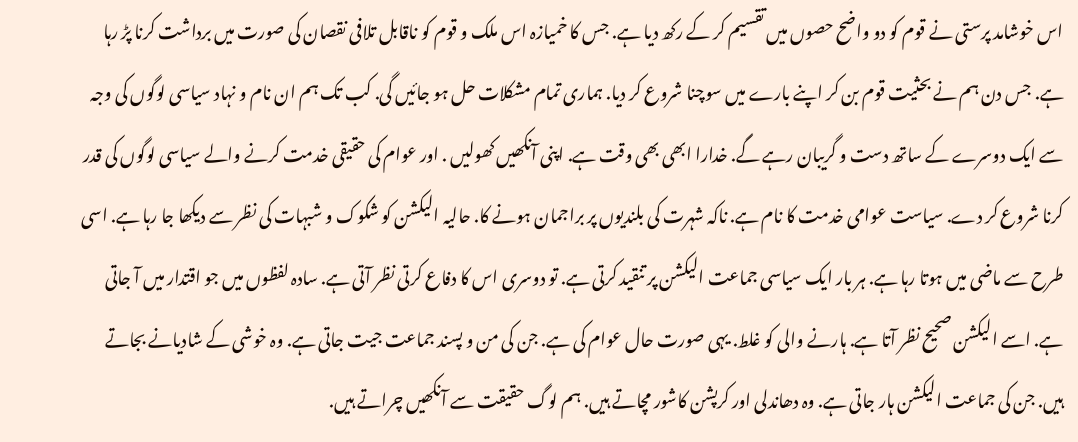اس خوشامد پرستی نے قوم کو دو واضح حصوں میں تقسیم کر کے رکھ دیا ہے. جس کا خمیازہ اس ملک و قوم کو ناقابل تلافی نقصان کی صورت میں برداشت کرنا پڑ رہا ہے. جس دن ہم نے بحثیت قوم بن کر اپنے بارے میں سوچنا شروع کر دیا. ہماری تمام مشکلات حل ہو جائیں گی. کب تک ہم ان نام و نہاد سیاسی لوگوں کی وجہ سے ایک دوسرے کے ساتھ دست و گریبان رہے گے. خدارا ابھی بھی وقت ہے. اپنی آنکھیں کھولیں . اور عوام کی حقیقی خدمت کرنے والے سیاسی لوگوں کی قدر کرنا شروع کر دے. سیاست عوامی خدمت کا نام ہے. ناکہ شہرت کی بلندیوں پر براجمان ہونے کا. حالیہ الیکشن کو شکوک و شبہات کی نظر سے دیکھا جا رہا ہے. اسی طرح سے ماضی میں ہوتا رہا ہے. ہر بار ایک سیاسی جماعت الیکشن پر تنقید کرتی ہے. تو دوسری اس کا دفاع کرتی نظر آتی ہے. سادہ لفظوں میں جو اقتدار میں آ جاتی ہے. اسے الیکشن صحیح نظر آتا ہے. ہارنے والی کو غلط. یہی صورت حال عوام کی ہے. جن کی من و پسند جماعت جیت جاتی ہے. وہ خوشی کے شادیانے بجاتے ہیں. جن کی جماعت الیکشن ہار جاتی ہے. وہ دھاندلی اور کرپشن کاشور مچاتے ہیں. ہم لوگ حقیقت سے آنکھیں چراتے ہیں.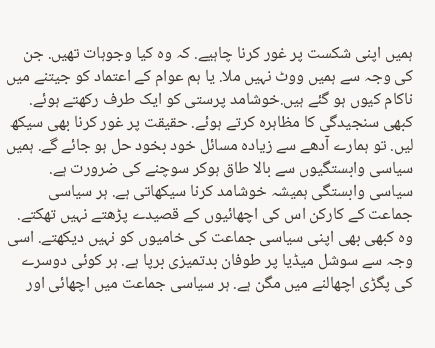ہمیں اپنی شکست پر غور کرنا چاہیے. کہ وہ کیا وجوہات تھیں. جن کی وجہ سے ہمیں ووٹ نہیں ملا. یا ہم عوام کے اعتماد کو جیتنے میں ناکام کیوں ہو گئے ہیں.خوشامد پرستی کو ایک طرف رکھتے ہوئے. کبھی سنجیدگی کا مظاہرہ کرتے ہوئے. حقیقت پر غور کرنا بھی سیکھ لیں. تو ہمارے آدھے سے زیادہ مسائل خود بخود حل ہو جائے گے. ہمیں سیاسی وابستگیوں سے بالا طاق ہوکر سوچنے کی ضرورت ہے. سیاسی وابستگی ہمیشہ خوشامد کرنا سیکھاتی ہے. ہر سیاسی جماعت کے کارکن اس کی اچھائیوں کے قصیدے پڑھتے نہیں تھکتے. وہ کبھی بھی اپنی سیاسی جماعت کی خامیوں کو نہیں دیکھتے. اسی وجہ سے سوشل میڈیا پر طوفان بدتمیزی برپا ہے. ہر کوئی دوسرے کی پگڑی اچھالنے میں مگن ہے. ہر سیاسی جماعت میں اچھائی اور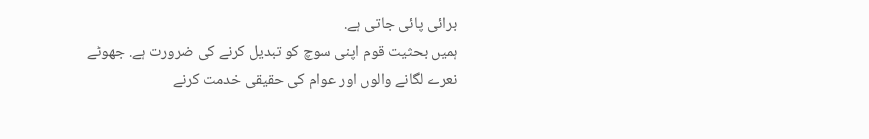برائی پائی جاتی ہے.
ہمیں بحثیت قوم اپنی سوچ کو تبدیل کرنے کی ضرورت ہے. جھوٹے نعرے لگانے والوں اور عوام کی حقیقی خدمت کرنے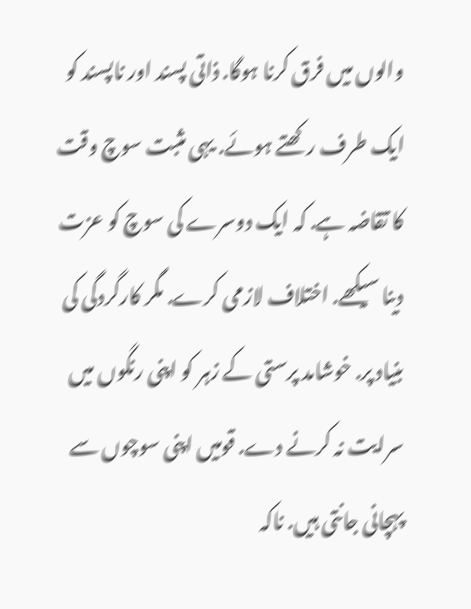والوں میں فرق کرنا ہوگا. ذاتی پسند اور ناپسند کو ایک طرف رکھتے ہوئے. یہی مثبت سوچ وقت کا تقاضہ ہے. کہ ایک دوسرے کی سوچ کو عزت دینا سیکھے. اختلاف لازمی کرے. مگر کارگردگی کی بنیاد پر. خوشامد پرستی کے زہر کو اپنی رنگوں میں سرایت نہ کرنے دے. قومیں اپنی سوچوں سے پہچانی جانتی ہیں. ناکہ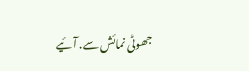جھوٹی نمائش سے. آئیے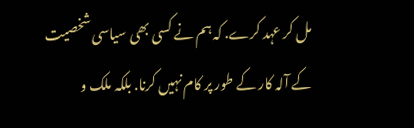مل کر عہد کرے. کہ ہم نے کسی بھی سیاسی شخصیت کے آلہ کار کے طور پر کام نہیں کرنا. بلکہ ملک و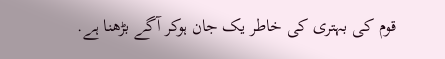قوم کی بہتری کی خاطر یک جان ہوکر آگے بڑھنا ہے.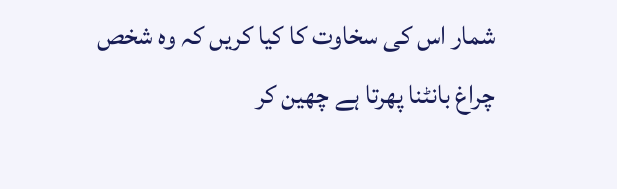شمار اس کی سخاوت کا کیا کریں کہ وہ شخص
چراغ بانٹنا پھرتا ہے چھین کر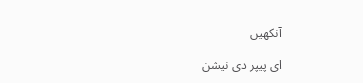آنکھیں

ای پیپر دی نیشن